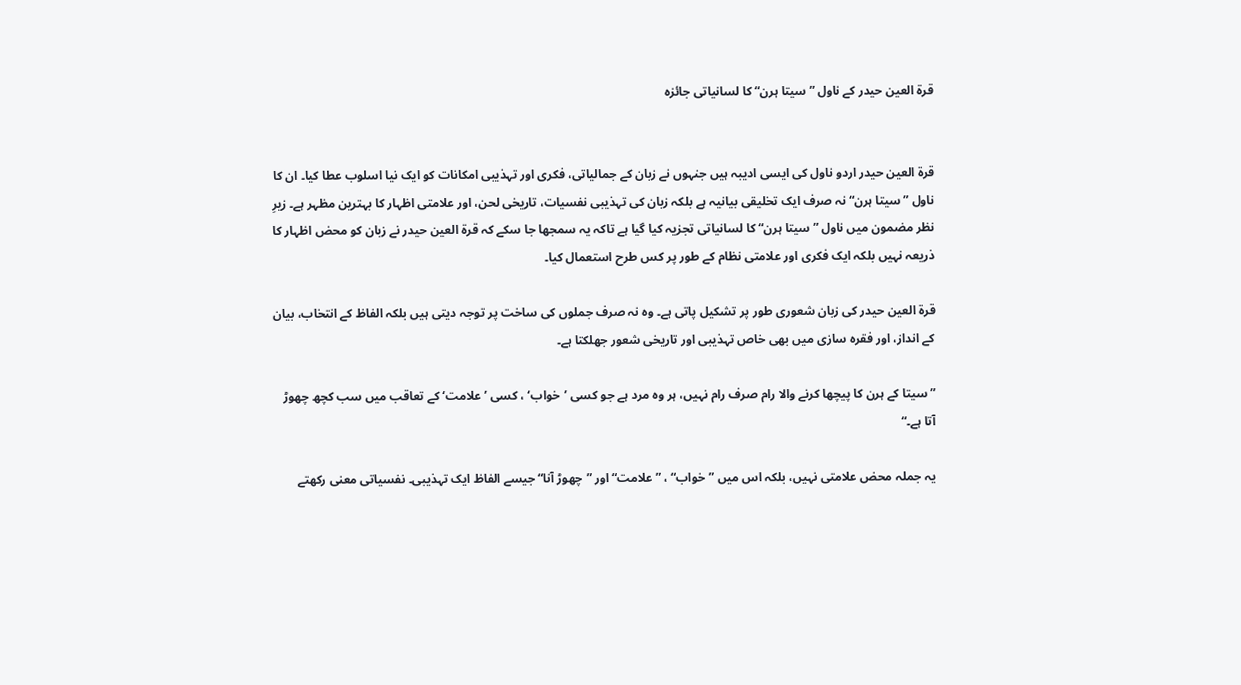قرۃ العین حیدر کے ناول ”سیتا ہرن“ کا لسانیاتی جائزہ


قرۃ العین حیدر اردو ناول کی ایسی ادیبہ ہیں جنہوں نے زبان کے جمالیاتی، فکری اور تہذیبی امکانات کو ایک نیا اسلوب عطا کیا۔ ان کا ناول ”سیتا ہرن“ نہ صرف ایک تخلیقی بیانیہ ہے بلکہ زبان کی تہذیبی نفسیات، تاریخی لحن، اور علامتی اظہار کا بہترین مظہر ہے۔ زیرِ نظر مضمون میں ناول ”سیتا ہرن“ کا لسانیاتی تجزیہ کیا گیا ہے تاکہ یہ سمجھا جا سکے کہ قرۃ العین حیدر نے زبان کو محض اظہار کا ذریعہ نہیں بلکہ ایک فکری اور علامتی نظام کے طور پر کس طرح استعمال کیا۔

قرۃ العین حیدر کی زبان شعوری طور پر تشکیل پاتی ہے۔ وہ نہ صرف جملوں کی ساخت پر توجہ دیتی ہیں بلکہ الفاظ کے انتخاب، بیان کے انداز، اور فقرہ سازی میں بھی خاص تہذیبی اور تاریخی شعور جھلکتا ہے۔

”سیتا کے ہرن کا پیچھا کرنے والا رام صرف رام نہیں، ہر وہ مرد ہے جو کسی ’خواب‘ ، کسی ’علامت‘ کے تعاقب میں سب کچھ چھوڑ آتا ہے۔“

یہ جملہ محض علامتی نہیں، بلکہ اس میں ”خواب“ ، ”علامت“ اور ”چھوڑ آنا“ جیسے الفاظ ایک تہذیبی۔ نفسیاتی معنی رکھتے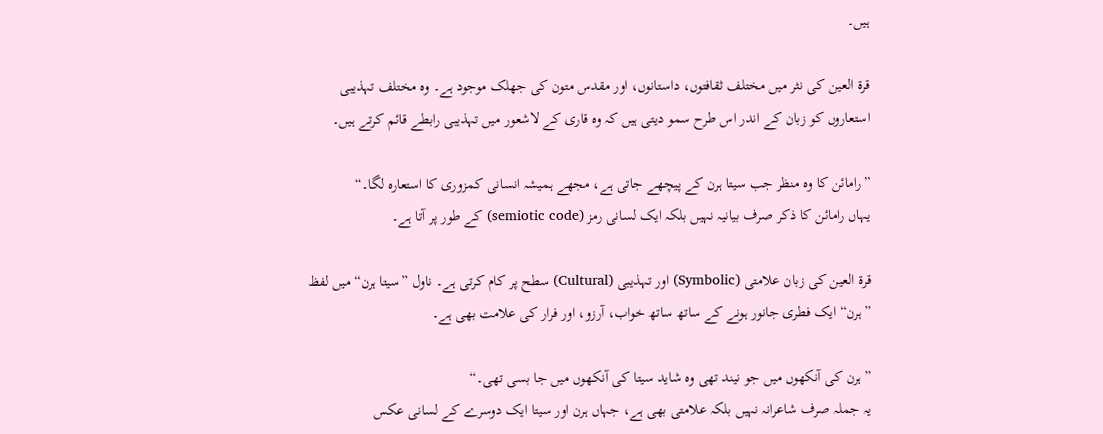ہیں۔

قرۃ العین کی نثر میں مختلف ثقافتوں، داستانوں، اور مقدس متون کی جھلک موجود ہے۔ وہ مختلف تہذیبی استعاروں کو زبان کے اندر اس طرح سمو دیتی ہیں کہ وہ قاری کے لاشعور میں تہذیبی رابطے قائم کرتے ہیں۔

”رامائن کا وہ منظر جب سیتا ہرن کے پیچھے جاتی ہے، مجھے ہمیشہ انسانی کمزوری کا استعارہ لگا۔“
یہاں رامائن کا ذکر صرف بیانیہ نہیں بلکہ ایک لسانی رمز (semiotic code) کے طور پر آتا ہے۔

قرۃ العین کی زبان علامتی (Symbolic) اور تہذیبی (Cultural) سطح پر کام کرتی ہے۔ ناول ”سیتا ہرن“ میں لفظ ”ہرن“ ایک فطری جانور ہونے کے ساتھ ساتھ خواب، آرزو، اور فرار کی علامت بھی ہے۔

”ہرن کی آنکھوں میں جو نیند تھی وہ شاید سیتا کی آنکھوں میں جا بسی تھی۔“
یہ جملہ صرف شاعرانہ نہیں بلکہ علامتی بھی ہے، جہاں ہرن اور سیتا ایک دوسرے کے لسانی عکس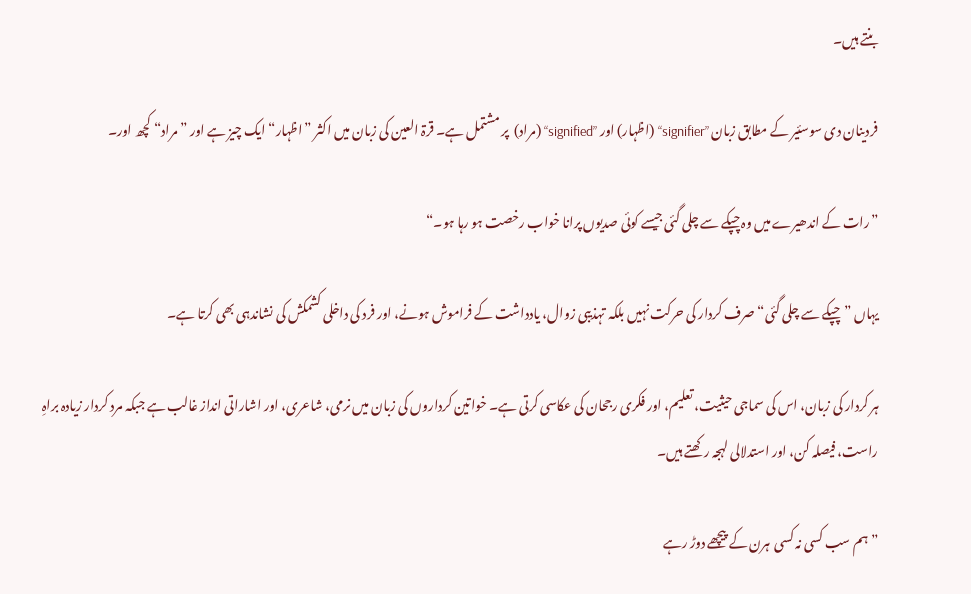بنتے ہیں۔

فردینان دی سوسئیر کے مطابق زبان ”signifier“ (اظہار) اور ”signified“ (مراد)  پر مشتمل ہے۔ قرۃ العین کی زبان میں اکثر ”اظہار“ ایک چیز ہے اور ”مراد“ کچھ اور۔

”رات کے اندھیرے میں وہ چپکے سے چلی گئی جیسے کوئی صدیوں پرانا خواب رخصت ہو رہا ہو۔“

یہاں ”چپکے سے چلی گئی“ صرف کردار کی حرکت نہیں بلکہ تہذیبی زوال، یادداشت کے فراموش ہونے، اور فرد کی داخلی کشمکش کی نشاندہی بھی کرتا ہے۔

ہر کردار کی زبان، اس کی سماجی حیثیت، تعلیم، اور فکری رجحان کی عکاسی کرتی ہے۔ خواتین کرداروں کی زبان میں نرمی، شاعری، اور اشاراتی انداز غالب ہے جبکہ مرد کردار زیادہ براہِ راست، فیصلہ کن، اور استدلالی لہجہ رکھتے ہیں۔

”ہم سب کسی نہ کسی  ہرن کے پیچھے دوڑ رہے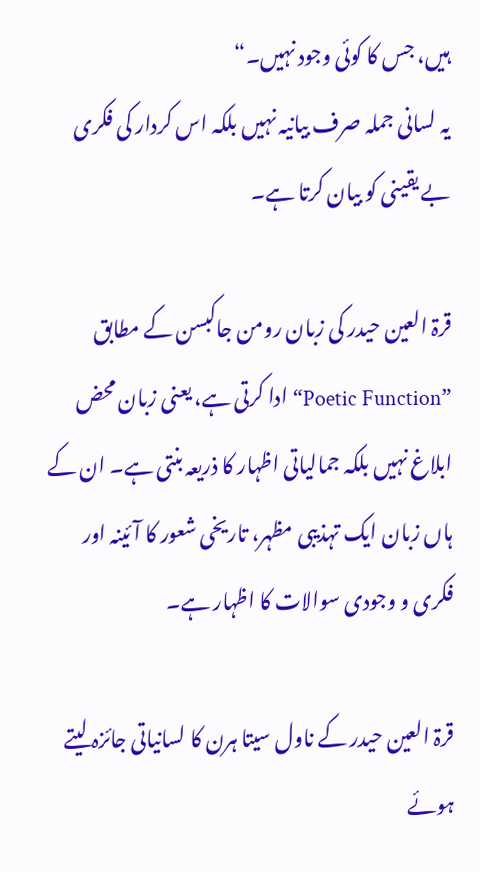ہیں، جس کا کوئی وجود نہیں۔“
یہ لسانی جملہ صرف بیانیہ نہیں بلکہ اس کردار کی فکری بے یقینی کو بیان کرتا ہے۔

قرۃ العین حیدر کی زبان رومن جاکبسن کے مطابق ”Poetic Function“ ادا کرتی ہے، یعنی زبان محض ابلاغ نہیں بلکہ جمالیاتی اظہار کا ذریعہ بنتی ہے۔ ان کے ہاں زبان ایک تہذیبی مظہر، تاریخی شعور کا آئینہ اور فکری و وجودی سوالات کا اظہار ہے۔

قرۃ العین حیدر کے ناول سیتا ہرن کا لسانیاتی جائزہ لیتے ہوئے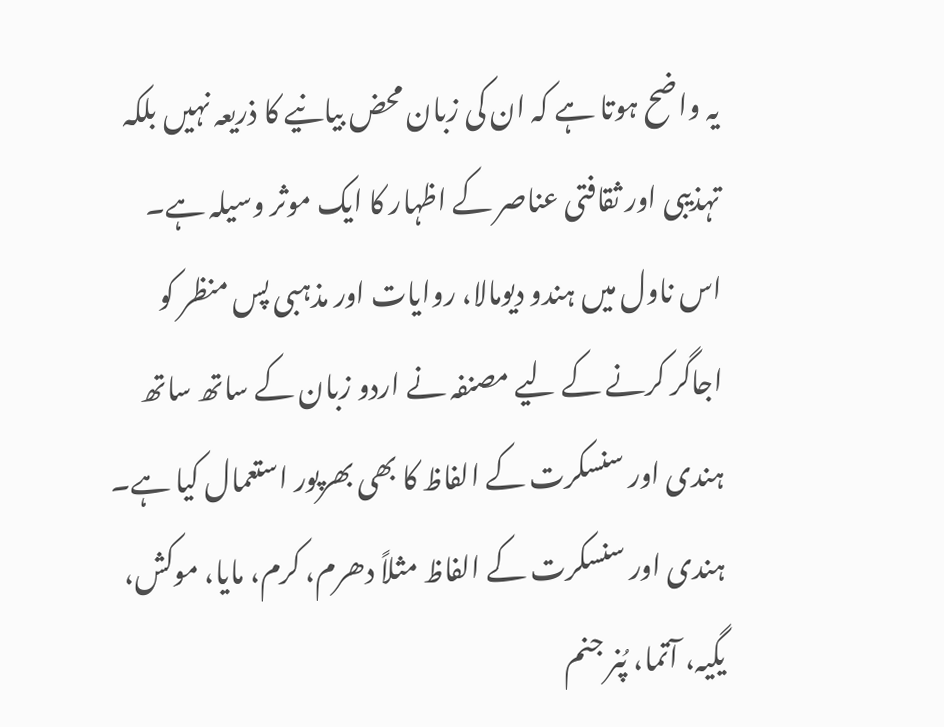یہ واضح ہوتا ہے کہ ان کی زبان محض بیانیے کا ذریعہ نہیں بلکہ تہذیبی اور ثقافتی عناصر کے اظہار کا ایک موثر وسیلہ ہے۔ اس ناول میں ہندو دیومالا، روایات اور مذہبی پس منظر کو اجاگر کرنے کے لیے مصنفہ نے اردو زبان کے ساتھ ساتھ ہندی اور سنسکرت کے الفاظ کا بھی بھرپور استعمال کیا ہے۔ ہندی اور سنسکرت کے الفاظ مثلاً دھرم، کرم، مایا، موکش، یگیہ، آتما، پُنر جنم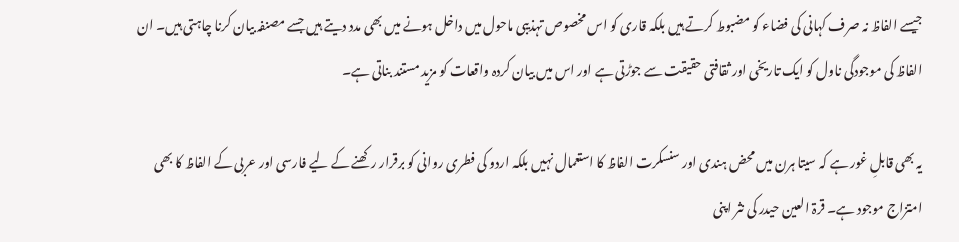جیسے الفاظ نہ صرف کہانی کی فضاء کو مضبوط کرتے ہیں بلکہ قاری کو اس مخصوص تہذیبی ماحول میں داخل ہونے میں بھی مدد دیتے ہیں جسے مصنفہ بیان کرنا چاہتی ہیں۔ ان الفاظ کی موجودگی ناول کو ایک تاریخی اور ثقافتی حقیقت سے جوڑتی ہے اور اس میں بیان کردہ واقعات کو مزید مستند بناتی ہے۔

یہ بھی قابلِ غور ہے کہ سیتا ہرن میں محض ہندی اور سنسکرت الفاظ کا استعمال نہیں بلکہ اردو کی فطری روانی کو برقرار رکھنے کے لیے فارسی اور عربی کے الفاظ کا بھی امتزاج موجود ہے۔ قرۃ العین حیدر کی نثر اپنی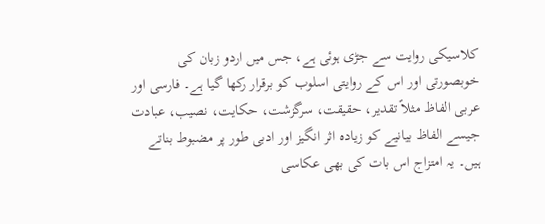کلاسیکی روایت سے جڑی ہوئی ہے، جس میں اردو زبان کی خوبصورتی اور اس کے روایتی اسلوب کو برقرار رکھا گیا ہے۔ فارسی اور عربی الفاظ مثلاً تقدیر، حقیقت، سرگزشت، حکایت، نصیب، عبادت جیسے الفاظ بیانیے کو زیادہ اثر انگیز اور ادبی طور پر مضبوط بناتے ہیں۔ یہ امتزاج اس بات کی بھی عکاسی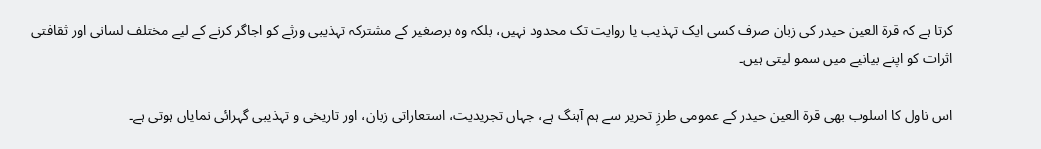کرتا ہے کہ قرۃ العین حیدر کی زبان صرف کسی ایک تہذیب یا روایت تک محدود نہیں، بلکہ وہ برصغیر کے مشترکہ تہذیبی ورثے کو اجاگر کرنے کے لیے مختلف لسانی اور ثقافتی اثرات کو اپنے بیانیے میں سمو لیتی ہیں۔

اس ناول کا اسلوب بھی قرۃ العین حیدر کے عمومی طرزِ تحریر سے ہم آہنگ ہے، جہاں تجریدیت، استعاراتی زبان، اور تاریخی و تہذیبی گہرائی نمایاں ہوتی ہے۔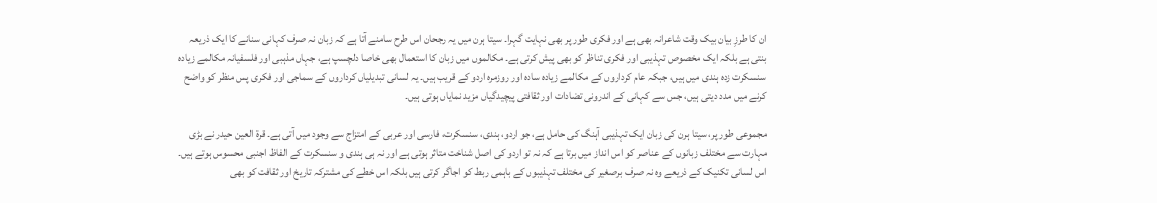ان کا طرزِ بیان بیک وقت شاعرانہ بھی ہے اور فکری طور پر بھی نہایت گہرا۔ سیتا ہرن میں یہ رجحان اس طرح سامنے آتا ہے کہ زبان نہ صرف کہانی سنانے کا ایک ذریعہ بنتی ہے بلکہ ایک مخصوص تہذیبی اور فکری تناظر کو بھی پیش کرتی ہے۔ مکالموں میں زبان کا استعمال بھی خاصا دلچسپ ہے، جہاں مذہبی اور فلسفیانہ مکالمے زیادہ سنسکرت زدہ ہندی میں ہیں، جبکہ عام کرداروں کے مکالمے زیادہ سادہ اور روزمرہ اردو کے قریب ہیں۔ یہ لسانی تبدیلیاں کرداروں کے سماجی اور فکری پس منظر کو واضح کرنے میں مدد دیتی ہیں، جس سے کہانی کے اندرونی تضادات اور ثقافتی پیچیدگیاں مزید نمایاں ہوتی ہیں۔

مجموعی طور پر، سیتا ہرن کی زبان ایک تہذیبی آہنگ کی حامل ہے، جو اردو، ہندی، سنسکرت، فارسی اور عربی کے امتزاج سے وجود میں آتی ہے۔ قرۃ العین حیدر نے بڑی مہارت سے مختلف زبانوں کے عناصر کو اس انداز میں برتا ہے کہ نہ تو اردو کی اصل شناخت متاثر ہوتی ہے اور نہ ہی ہندی و سنسکرت کے الفاظ اجنبی محسوس ہوتے ہیں۔ اس لسانی تکنیک کے ذریعے وہ نہ صرف برصغیر کی مختلف تہذیبوں کے باہمی ربط کو اجاگر کرتی ہیں بلکہ اس خطے کی مشترکہ تاریخ اور ثقافت کو بھی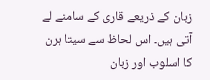زبان کے ذریعے قاری کے سامنے لے آتی ہیں۔ اس لحاظ سے سیتا ہرن کا اسلوب اور زبان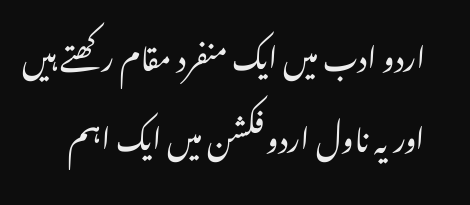اردو ادب میں ایک منفرد مقام رکھتے ہیں اور یہ ناول اردو فکشن میں ایک اہم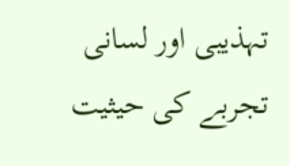تہذیبی اور لسانی تجربے کی حیثیت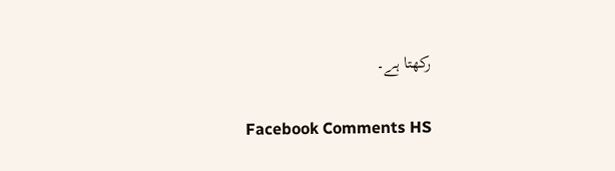رکھتا ہے۔

Facebook Comments HS